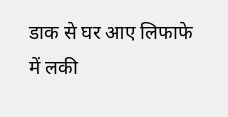डाक से घर आए लिफाफे में लकी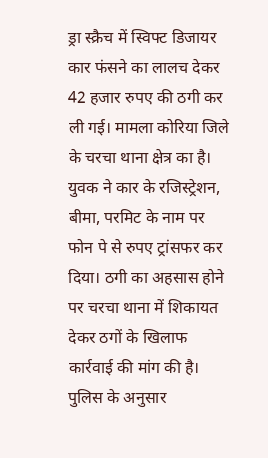ड्रा स्क्रैच में स्विफ्ट डिजायर कार फंसने का लालच देकर 42 हजार रुपए की ठगी कर ली गई। मामला कोरिया जिले के चरचा थाना क्षेत्र का है। युवक ने कार के रजिस्ट्रेशन, बीमा, परमिट के नाम पर फोन पे से रुपए ट्रांसफर कर दिया। ठगी का अहसास होने पर चरचा थाना में शिकायत देकर ठगों के खिलाफ कार्रवाई की मांग की है।
पुलिस के अनुसार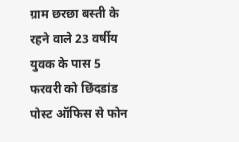ग्राम छरछा बस्ती के रहने वाले 23 वर्षीय युवक के पास 5 फरवरी को छिंदडांड पोस्ट ऑफिस से फोन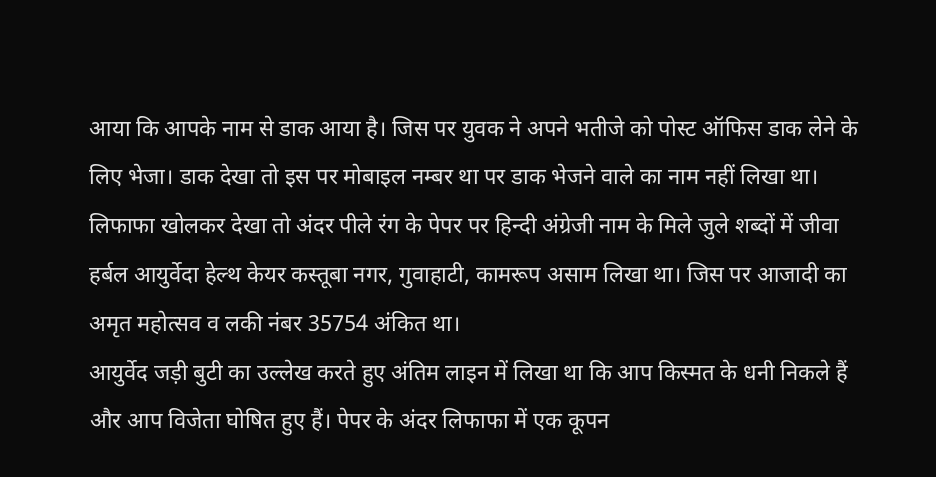आया कि आपके नाम से डाक आया है। जिस पर युवक ने अपने भतीजे को पोस्ट ऑफिस डाक लेने के लिए भेजा। डाक देखा तो इस पर मोबाइल नम्बर था पर डाक भेजने वाले का नाम नहीं लिखा था। लिफाफा खोलकर देखा तो अंदर पीले रंग के पेपर पर हिन्दी अंग्रेजी नाम के मिले जुले शब्दों में जीवा हर्बल आयुर्वेदा हेल्थ केयर कस्तूबा नगर, गुवाहाटी, कामरूप असाम लिखा था। जिस पर आजादी का अमृत महोत्सव व लकी नंबर 35754 अंकित था।
आयुर्वेद जड़ी बुटी का उल्लेख करते हुए अंतिम लाइन में लिखा था कि आप किस्मत के धनी निकले हैं और आप विजेता घोषित हुए हैं। पेपर के अंदर लिफाफा में एक कूपन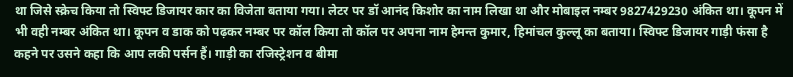था जिसे स्क्रेच किया तो स्विफ्ट डिजायर कार का विजेता बताया गया। लेटर पर डॉ आनंद किशोर का नाम लिखा था और मोबाइल नम्बर 9827429230 अंकित था। कूपन में भी वही नम्बर अंकित था। कूपन व डाक को पढ़कर नम्बर पर कॉल किया तो कॉल पर अपना नाम हेमन्त कुमार, हिमांचल कुल्लू का बताया। स्विफ्ट डिजायर गाड़ी फंसा है कहने पर उसने कहा कि आप लकी पर्सन हैं। गाड़ी का रजिस्ट्रेशन व बीमा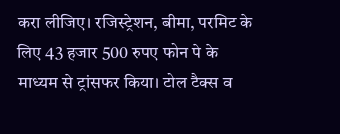करा लीजिए। रजिस्ट्रेशन, बीमा, परमिट के लिए 43 हजार 500 रुपए फोन पे के माध्यम से ट्रांसफर किया। टोल टैक्स व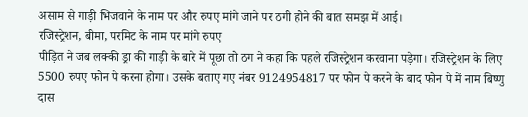असाम से गाड़ी भिजवाने के नाम पर और रुपए मांगे जाने पर ठगी होने की बात समझ में आई।
रजिस्ट्रेशन, बीमा, परमिट के नाम पर मांगे रुपए
पीड़ित ने जब लक्की ड्रा की गाड़ी के बारे में पूछा तो ठग ने कहा कि पहले रजिस्ट्रेशन करवाना पड़ेगा। रजिस्ट्रेशन के लिए 5500 रुपए फोन पे करना होगा। उसके बताए गए नंबर 9124954817 पर फोन पे करने के बाद फोन पे में नाम बिष्णु दास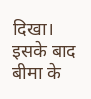दिखा। इसके बाद बीमा के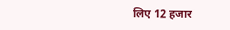लिए 12 हजार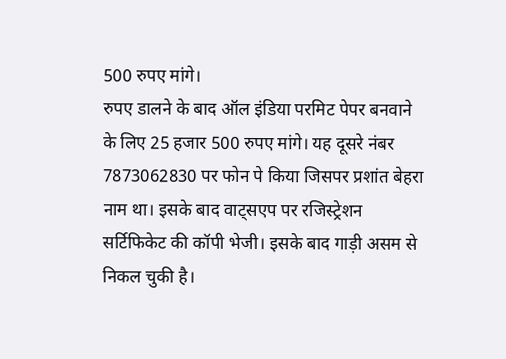500 रुपए मांगे।
रुपए डालने के बाद ऑल इंडिया परमिट पेपर बनवाने के लिए 25 हजार 500 रुपए मांगे। यह दूसरे नंबर 7873062830 पर फोन पे किया जिसपर प्रशांत बेहरा नाम था। इसके बाद वाट्सएप पर रजिस्ट्रेशन सर्टिफिकेट की कॉपी भेजी। इसके बाद गाड़ी असम से निकल चुकी है।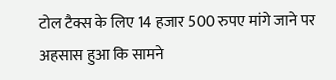टोल टैक्स के लिए 14 हजार 500 रुपए मांगे जाने पर अहसास हुआ कि सामने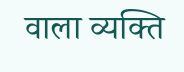वाला व्यक्ति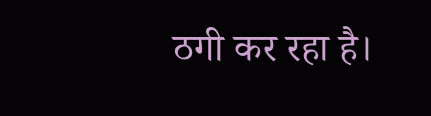ठगी कर रहा है।